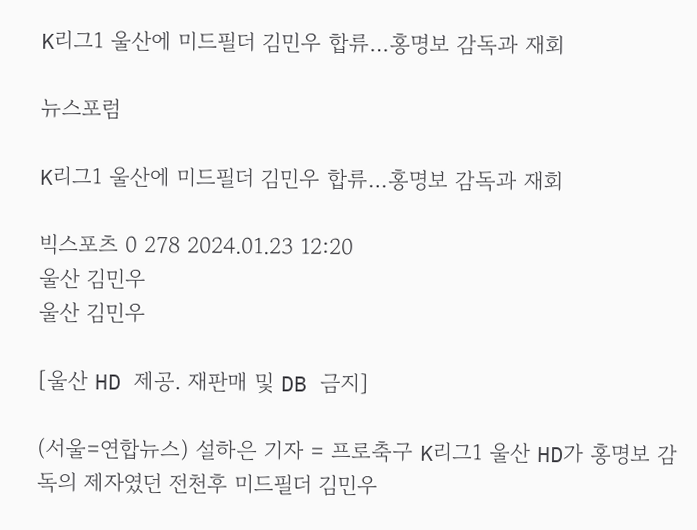K리그1 울산에 미드필더 김민우 합류…홍명보 감독과 재회

뉴스포럼

K리그1 울산에 미드필더 김민우 합류…홍명보 감독과 재회

빅스포츠 0 278 2024.01.23 12:20
울산 김민우
울산 김민우

[울산 HD 제공. 재판매 및 DB 금지]

(서울=연합뉴스) 설하은 기자 = 프로축구 K리그1 울산 HD가 홍명보 감독의 제자였던 전천후 미드필더 김민우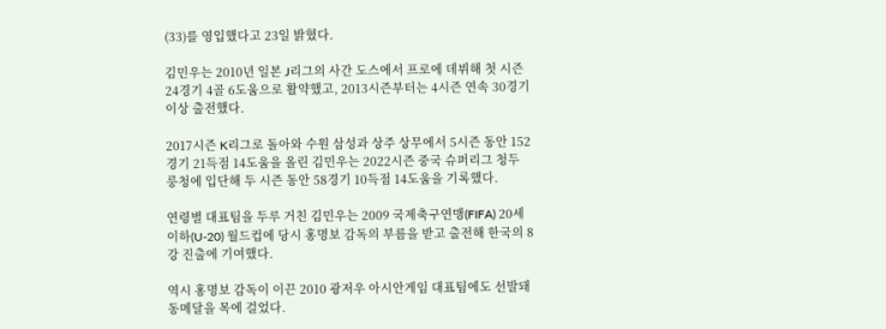(33)를 영입했다고 23일 밝혔다.

김민우는 2010년 일본 J리그의 사간 도스에서 프로에 데뷔해 첫 시즌 24경기 4골 6도움으로 활약했고, 2013시즌부터는 4시즌 연속 30경기 이상 출전했다.

2017시즌 K리그로 돌아와 수원 삼성과 상주 상무에서 5시즌 동안 152경기 21득점 14도움을 올린 김민우는 2022시즌 중국 슈퍼리그 청두 룽청에 입단해 두 시즌 동안 58경기 10득점 14도움을 기록했다.

연령별 대표팀을 두루 거친 김민우는 2009 국제축구연맹(FIFA) 20세 이하(U-20) 월드컵에 당시 홍명보 감독의 부름을 받고 출전해 한국의 8강 진출에 기여했다.

역시 홍명보 감독이 이끈 2010 광저우 아시안게임 대표팀에도 선발돼 동메달을 목에 걸었다.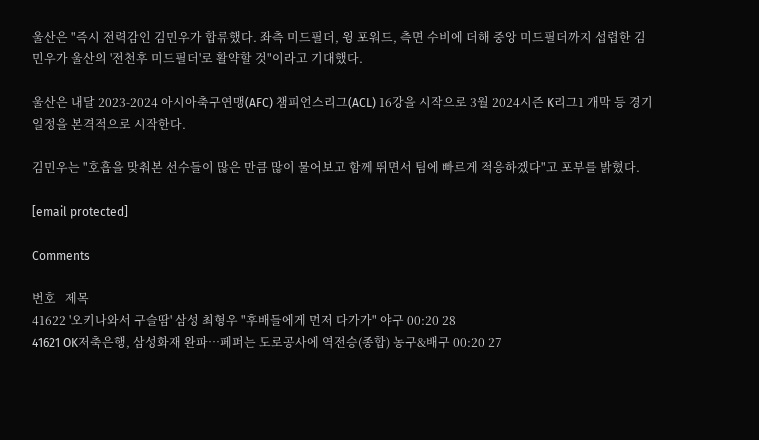울산은 "즉시 전력감인 김민우가 합류했다. 좌측 미드필더, 윙 포워드, 측면 수비에 더해 중앙 미드필더까지 섭렵한 김민우가 울산의 '전천후 미드필더'로 활약할 것"이라고 기대했다.

울산은 내달 2023-2024 아시아축구연맹(AFC) 챔피언스리그(ACL) 16강을 시작으로 3월 2024시즌 K리그1 개막 등 경기 일정을 본격적으로 시작한다.

김민우는 "호흡을 맞춰본 선수들이 많은 만큼 많이 물어보고 함께 뛰면서 팀에 빠르게 적응하겠다"고 포부를 밝혔다.

[email protected]

Comments

번호   제목
41622 '오키나와서 구슬땀' 삼성 최형우 "후배들에게 먼저 다가가" 야구 00:20 28
41621 OK저축은행, 삼성화재 완파…페퍼는 도로공사에 역전승(종합) 농구&배구 00:20 27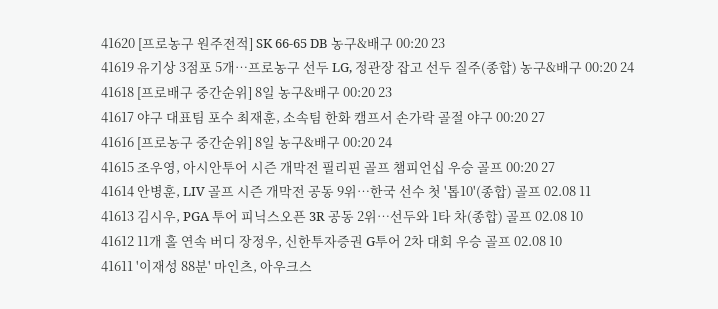41620 [프로농구 원주전적] SK 66-65 DB 농구&배구 00:20 23
41619 유기상 3점포 5개…프로농구 선두 LG, 정관장 잡고 선두 질주(종합) 농구&배구 00:20 24
41618 [프로배구 중간순위] 8일 농구&배구 00:20 23
41617 야구 대표팀 포수 최재훈, 소속팀 한화 캠프서 손가락 골절 야구 00:20 27
41616 [프로농구 중간순위] 8일 농구&배구 00:20 24
41615 조우영, 아시안투어 시즌 개막전 필리핀 골프 챔피언십 우승 골프 00:20 27
41614 안병훈, LIV 골프 시즌 개막전 공동 9위…한국 선수 첫 '톱10'(종합) 골프 02.08 11
41613 김시우, PGA 투어 피닉스오픈 3R 공동 2위…선두와 1타 차(종합) 골프 02.08 10
41612 11개 홀 연속 버디 장정우, 신한투자증권 G투어 2차 대회 우승 골프 02.08 10
41611 '이재성 88분' 마인츠, 아우크스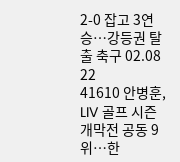2-0 잡고 3연승…강등권 탈출 축구 02.08 22
41610 안병훈, LIV 골프 시즌 개막전 공동 9위…한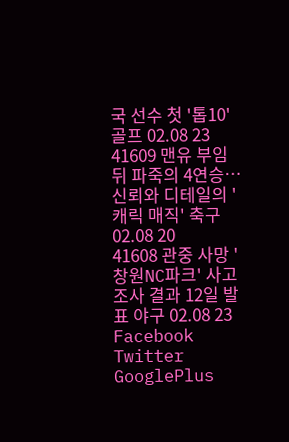국 선수 첫 '톱10' 골프 02.08 23
41609 맨유 부임 뒤 파죽의 4연승…신뢰와 디테일의 '캐릭 매직' 축구 02.08 20
41608 관중 사망 '창원NC파크' 사고조사 결과 12일 발표 야구 02.08 23
Facebook Twitter GooglePlus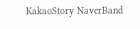KakaoStory NaverBand